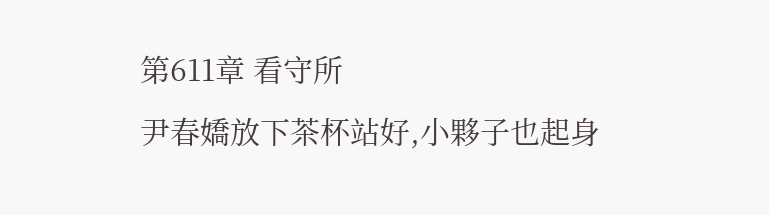第611章 看守所
尹春嬌放下茶杯站好,小夥子也起身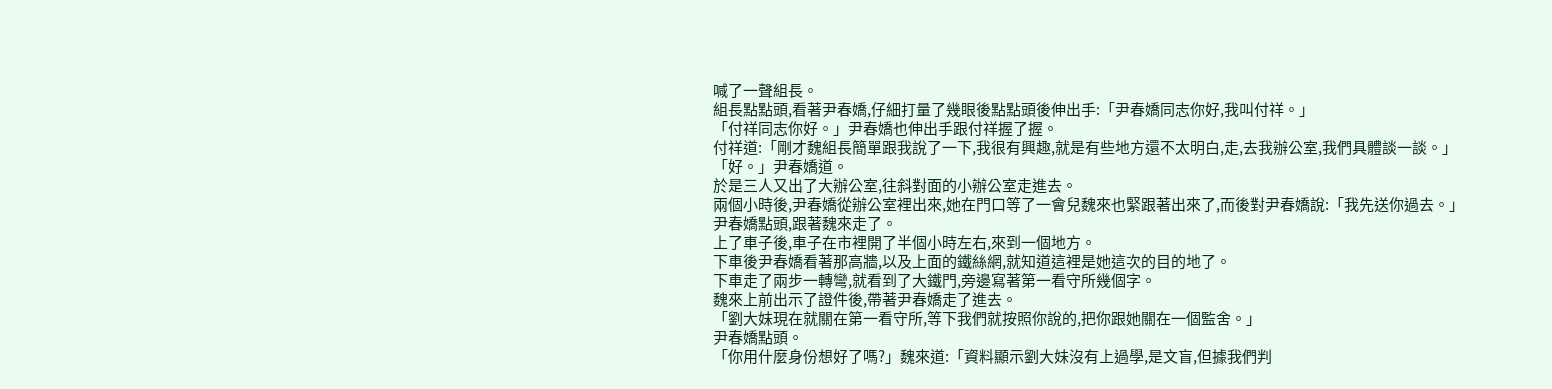喊了一聲組長。
組長點點頭,看著尹春嬌,仔細打量了幾眼後點點頭後伸出手:「尹春嬌同志你好,我叫付祥。」
「付祥同志你好。」尹春嬌也伸出手跟付祥握了握。
付祥道:「剛才魏組長簡單跟我說了一下,我很有興趣,就是有些地方還不太明白,走,去我辦公室,我們具體談一談。」
「好。」尹春嬌道。
於是三人又出了大辦公室,往斜對面的小辦公室走進去。
兩個小時後,尹春嬌從辦公室裡出來,她在門口等了一會兒魏來也緊跟著出來了,而後對尹春嬌說:「我先送你過去。」
尹春嬌點頭,跟著魏來走了。
上了車子後,車子在市裡開了半個小時左右,來到一個地方。
下車後尹春嬌看著那高牆,以及上面的鐵絲網,就知道這裡是她這次的目的地了。
下車走了兩步一轉彎,就看到了大鐵門,旁邊寫著第一看守所幾個字。
魏來上前出示了證件後,帶著尹春嬌走了進去。
「劉大妹現在就關在第一看守所,等下我們就按照你說的,把你跟她關在一個監舍。」
尹春嬌點頭。
「你用什麼身份想好了嗎?」魏來道:「資料顯示劉大妹沒有上過學,是文盲,但據我們判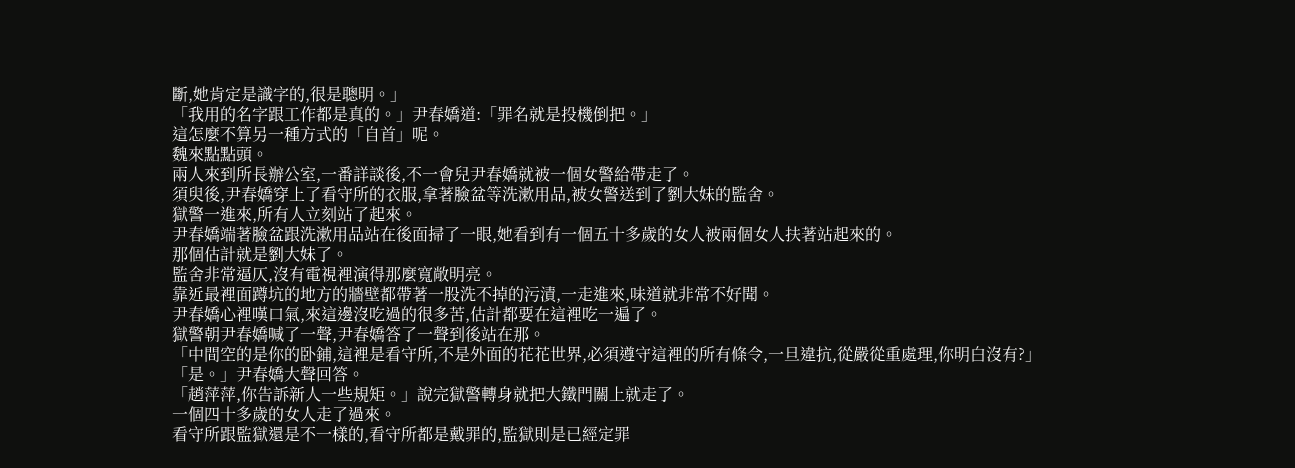斷,她肯定是識字的,很是聰明。」
「我用的名字跟工作都是真的。」尹春嬌道:「罪名就是投機倒把。」
這怎麼不算另一種方式的「自首」呢。
魏來點點頭。
兩人來到所長辦公室,一番詳談後,不一會兒尹春嬌就被一個女警給帶走了。
須臾後,尹春嬌穿上了看守所的衣服,拿著臉盆等洗漱用品,被女警送到了劉大妹的監舍。
獄警一進來,所有人立刻站了起來。
尹春嬌端著臉盆跟洗漱用品站在後面掃了一眼,她看到有一個五十多歲的女人被兩個女人扶著站起來的。
那個估計就是劉大妹了。
監舍非常逼仄,沒有電視裡演得那麼寬敞明亮。
靠近最裡面蹲坑的地方的牆壁都帶著一股洗不掉的污漬,一走進來,味道就非常不好聞。
尹春嬌心裡嘆口氣,來這邊沒吃過的很多苦,估計都要在這裡吃一遍了。
獄警朝尹春嬌喊了一聲,尹春嬌答了一聲到後站在那。
「中間空的是你的卧鋪,這裡是看守所,不是外面的花花世界,必須遵守這裡的所有條令,一旦違抗,從嚴從重處理,你明白沒有?」
「是。」尹春嬌大聲回答。
「趙萍萍,你告訴新人一些規矩。」說完獄警轉身就把大鐵門關上就走了。
一個四十多歲的女人走了過來。
看守所跟監獄還是不一樣的,看守所都是戴罪的,監獄則是已經定罪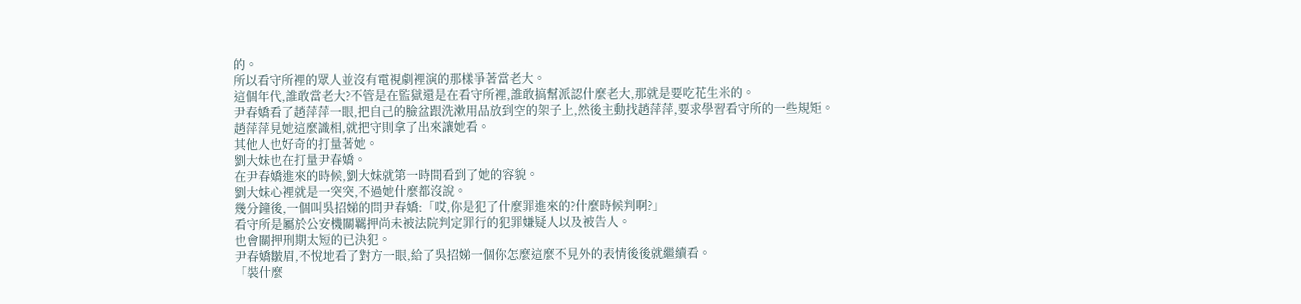的。
所以看守所裡的眾人並沒有電視劇裡演的那樣爭著當老大。
這個年代,誰敢當老大?不管是在監獄還是在看守所裡,誰敢搞幫派認什麼老大,那就是要吃花生米的。
尹春嬌看了趙萍萍一眼,把自己的臉盆跟洗漱用品放到空的架子上,然後主動找趙萍萍,要求學習看守所的一些規矩。
趙萍萍見她這麼識相,就把守則拿了出來讓她看。
其他人也好奇的打量著她。
劉大妹也在打量尹春嬌。
在尹春嬌進來的時候,劉大妹就第一時間看到了她的容貌。
劉大妹心裡就是一突突,不過她什麼都沒說。
幾分鐘後,一個叫吳招娣的問尹春嬌:「哎,你是犯了什麼罪進來的?什麼時候判啊?」
看守所是屬於公安機關羈押尚未被法院判定罪行的犯罪嫌疑人以及被告人。
也會關押刑期太短的已決犯。
尹春嬌皺眉,不悅地看了對方一眼,給了吳招娣一個你怎麼這麼不見外的表情後後就繼續看。
「裝什麼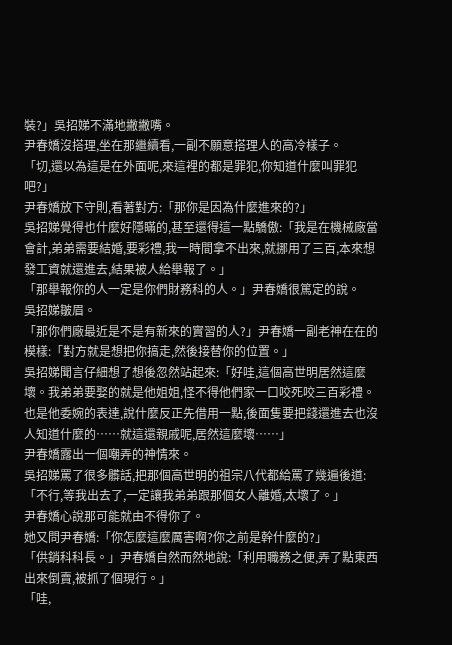裝?」吳招娣不滿地撇撇嘴。
尹春嬌沒搭理,坐在那繼續看,一副不願意搭理人的高冷樣子。
「切,還以為這是在外面呢,來這裡的都是罪犯,你知道什麼叫罪犯吧?」
尹春嬌放下守則,看著對方:「那你是因為什麼進來的?」
吳招娣覺得也什麼好隱瞞的,甚至還得這一點驕傲:「我是在機械廠當會計,弟弟需要結婚,要彩禮,我一時間拿不出來,就挪用了三百,本來想發工資就還進去,結果被人給舉報了。」
「那舉報你的人一定是你們財務科的人。」尹春嬌很篤定的說。
吳招娣皺眉。
「那你們廠最近是不是有新來的實習的人?」尹春嬌一副老神在在的模樣:「對方就是想把你搞走,然後接替你的位置。」
吳招娣聞言仔細想了想後忽然站起來:「好哇,這個高世明居然這麼壞。我弟弟要娶的就是他姐姐,怪不得他們家一口咬死咬三百彩禮。
也是他委婉的表達,說什麼反正先借用一點,後面隻要把錢還進去也沒人知道什麼的……就這還親戚呢,居然這麼壞……」
尹春嬌露出一個嘲弄的神情來。
吳招娣罵了很多髒話,把那個高世明的祖宗八代都給罵了幾遍後道:「不行,等我出去了,一定讓我弟弟跟那個女人離婚,太壞了。」
尹春嬌心說那可能就由不得你了。
她又問尹春嬌:「你怎麼這麼厲害啊?你之前是幹什麼的?」
「供銷科科長。」尹春嬌自然而然地說:「利用職務之便,弄了點東西出來倒賣,被抓了個現行。」
「哇,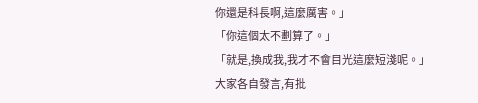你還是科長啊,這麼厲害。」
「你這個太不劃算了。」
「就是,換成我,我才不會目光這麼短淺呢。」
大家各自發言,有批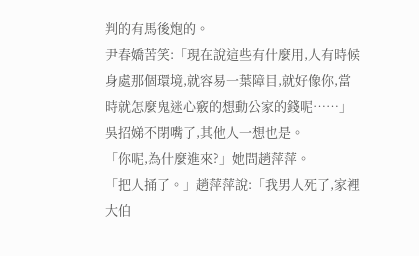判的有馬後炮的。
尹春嬌苦笑:「現在說這些有什麼用,人有時候身處那個環境,就容易一葉障目,就好像你,當時就怎麼鬼迷心竅的想動公家的錢呢……」
吳招娣不閉嘴了,其他人一想也是。
「你呢,為什麼進來?」她問趙萍萍。
「把人捅了。」趙萍萍說:「我男人死了,家裡大伯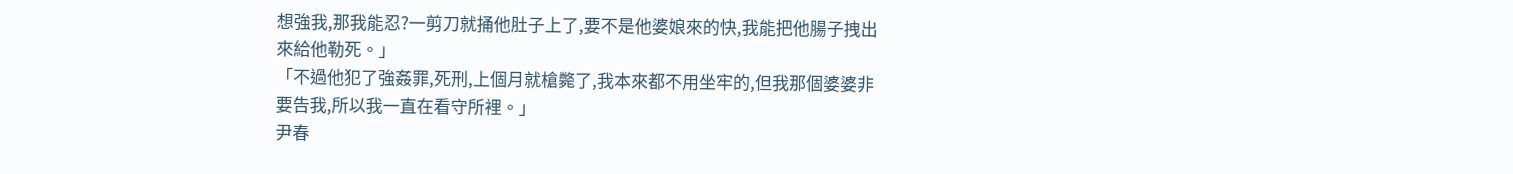想強我,那我能忍?一剪刀就捅他肚子上了,要不是他婆娘來的快,我能把他腸子拽出來給他勒死。」
「不過他犯了強姦罪,死刑,上個月就槍斃了,我本來都不用坐牢的,但我那個婆婆非要告我,所以我一直在看守所裡。」
尹春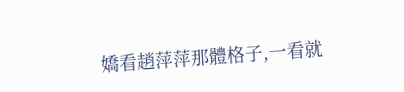嬌看趙萍萍那體格子,一看就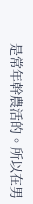是常年幹農活的。所以在男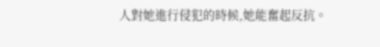人對她進行侵犯的時候,她能奮起反抗。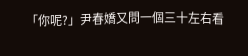「你呢?」尹春嬌又問一個三十左右看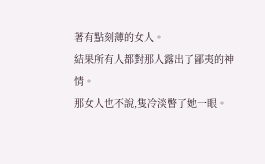著有點刻薄的女人。
結果所有人都對那人露出了鄙夷的神情。
那女人也不說,隻冷淡瞥了她一眼。